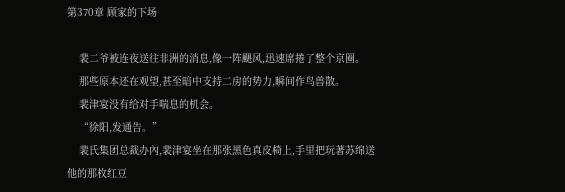第370章 顾家的下场

    裴二爷被连夜送往非洲的消息,像一阵颶风,迅速席捲了整个京圈。
    那些原本还在观望,甚至暗中支持二房的势力,瞬间作鸟兽散。
    裴津宴没有给对手喘息的机会。
    “徐阳,发通告。”
    裴氏集团总裁办內,裴津宴坐在那张黑色真皮椅上,手里把玩著苏绵送他的那枚红豆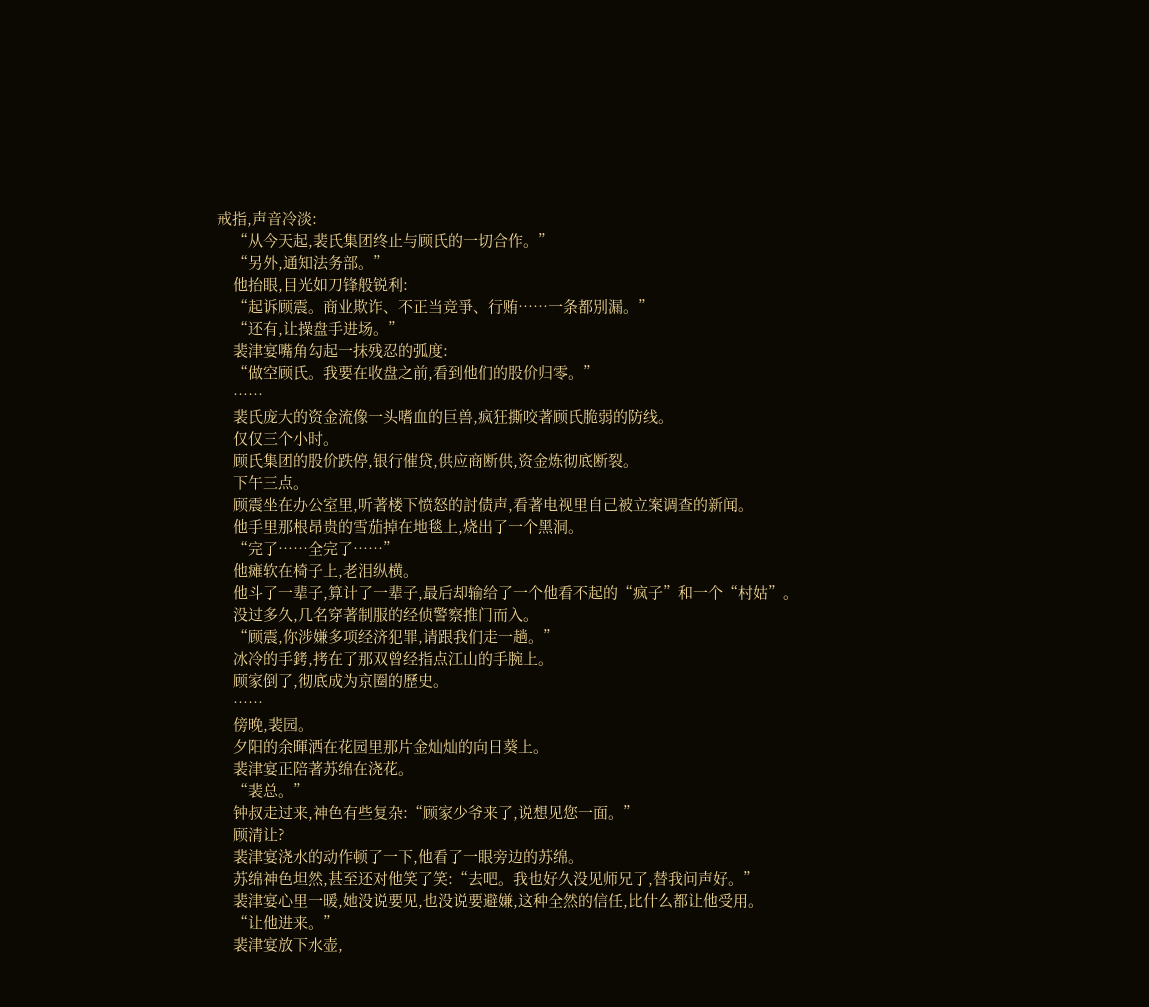戒指,声音冷淡:
    “从今天起,裴氏集团终止与顾氏的一切合作。”
    “另外,通知法务部。”
    他抬眼,目光如刀锋般锐利:
    “起诉顾震。商业欺诈、不正当竞爭、行贿……一条都別漏。”
    “还有,让操盘手进场。”
    裴津宴嘴角勾起一抹残忍的弧度:
    “做空顾氏。我要在收盘之前,看到他们的股价归零。”
    ……
    裴氏庞大的资金流像一头嗜血的巨兽,疯狂撕咬著顾氏脆弱的防线。
    仅仅三个小时。
    顾氏集团的股价跌停,银行催贷,供应商断供,资金炼彻底断裂。
    下午三点。
    顾震坐在办公室里,听著楼下愤怒的討债声,看著电视里自己被立案调查的新闻。
    他手里那根昂贵的雪茄掉在地毯上,烧出了一个黑洞。
    “完了……全完了……”
    他瘫软在椅子上,老泪纵横。
    他斗了一辈子,算计了一辈子,最后却输给了一个他看不起的“疯子”和一个“村姑”。
    没过多久,几名穿著制服的经侦警察推门而入。
    “顾震,你涉嫌多项经济犯罪,请跟我们走一趟。”
    冰冷的手銬,拷在了那双曾经指点江山的手腕上。
    顾家倒了,彻底成为京圈的歷史。
    ……
    傍晚,裴园。
    夕阳的余暉洒在花园里那片金灿灿的向日葵上。
    裴津宴正陪著苏绵在浇花。
    “裴总。”
    钟叔走过来,神色有些复杂:“顾家少爷来了,说想见您一面。”
    顾清让?
    裴津宴浇水的动作顿了一下,他看了一眼旁边的苏绵。
    苏绵神色坦然,甚至还对他笑了笑:“去吧。我也好久没见师兄了,替我问声好。”
    裴津宴心里一暖,她没说要见,也没说要避嫌,这种全然的信任,比什么都让他受用。
    “让他进来。”
    裴津宴放下水壶,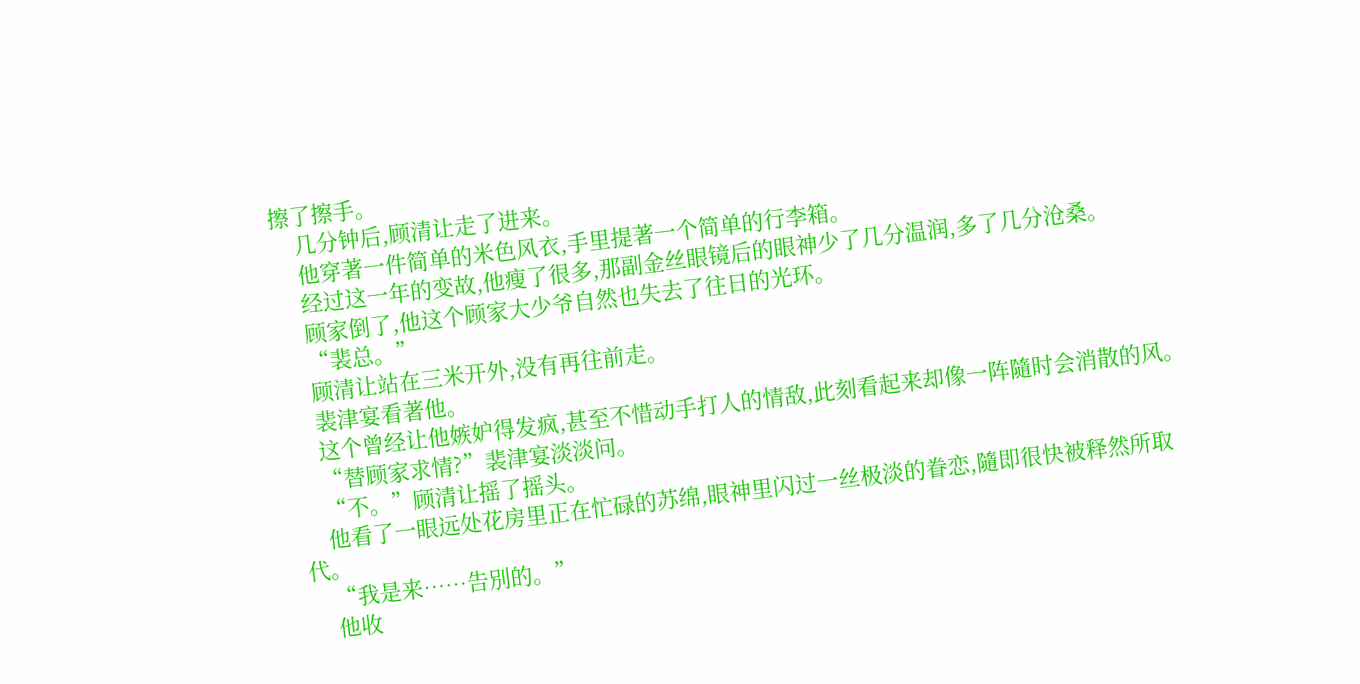擦了擦手。
    几分钟后,顾清让走了进来。
    他穿著一件简单的米色风衣,手里提著一个简单的行李箱。
    经过这一年的变故,他瘦了很多,那副金丝眼镜后的眼神少了几分温润,多了几分沧桑。
    顾家倒了,他这个顾家大少爷自然也失去了往日的光环。
    “裴总。”
    顾清让站在三米开外,没有再往前走。
    裴津宴看著他。
    这个曾经让他嫉妒得发疯,甚至不惜动手打人的情敌,此刻看起来却像一阵隨时会消散的风。
    “替顾家求情?”裴津宴淡淡问。
    “不。”顾清让摇了摇头。
    他看了一眼远处花房里正在忙碌的苏绵,眼神里闪过一丝极淡的眷恋,隨即很快被释然所取代。
    “我是来……告別的。”
    他收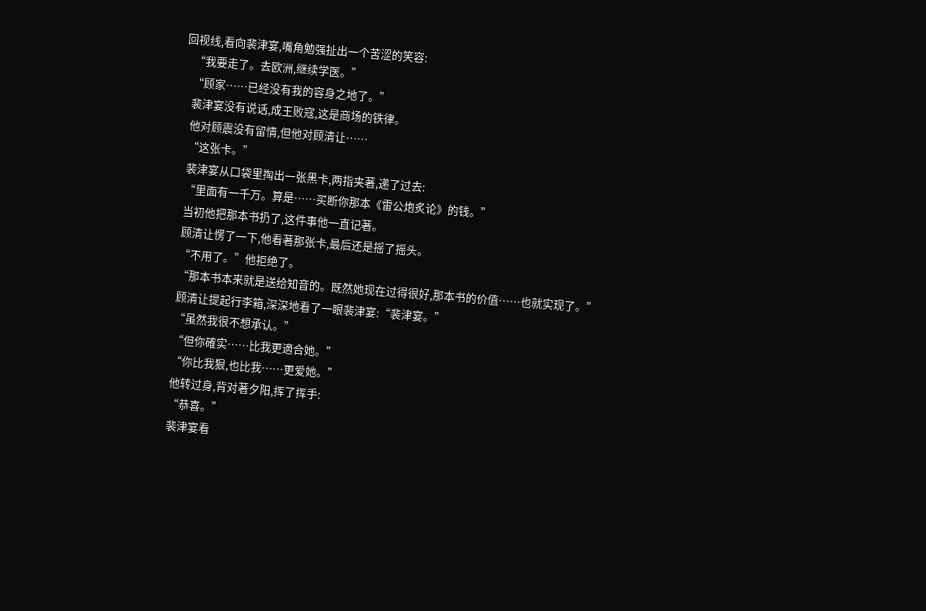回视线,看向裴津宴,嘴角勉强扯出一个苦涩的笑容:
    “我要走了。去欧洲,继续学医。”
    “顾家……已经没有我的容身之地了。”
    裴津宴没有说话,成王败寇,这是商场的铁律。
    他对顾震没有留情,但他对顾清让……
    “这张卡。”
    裴津宴从口袋里掏出一张黑卡,两指夹著,递了过去:
    “里面有一千万。算是……买断你那本《雷公炮炙论》的钱。”
    当初他把那本书扔了,这件事他一直记著。
    顾清让愣了一下,他看著那张卡,最后还是摇了摇头。
    “不用了。”他拒绝了。
    “那本书本来就是送给知音的。既然她现在过得很好,那本书的价值……也就实现了。”
    顾清让提起行李箱,深深地看了一眼裴津宴:“裴津宴。”
    “虽然我很不想承认。”
    “但你確实……比我更適合她。”
    “你比我狠,也比我……更爱她。”
    他转过身,背对著夕阳,挥了挥手:
    “恭喜。”
    裴津宴看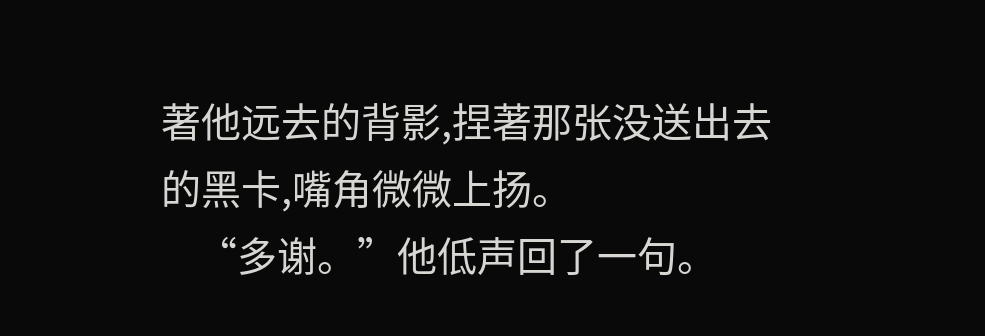著他远去的背影,捏著那张没送出去的黑卡,嘴角微微上扬。
    “多谢。”他低声回了一句。